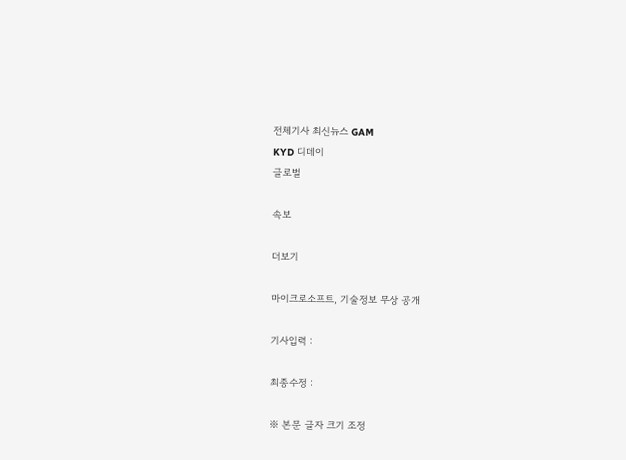전체기사 최신뉴스 GAM
KYD 디데이
글로벌

속보

더보기

마이크로소프트, 기술정보 무상 공개

기사입력 :

최종수정 :

※ 본문 글자 크기 조정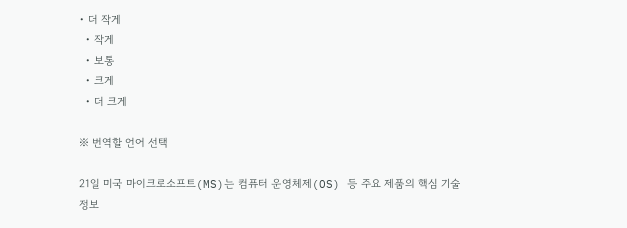• 더 작게
  • 작게
  • 보통
  • 크게
  • 더 크게

※ 번역할 언어 선택

21일 미국 마이크로소프트(MS)는 컴퓨터 운영체제(OS) 등 주요 제품의 핵심 기술 정보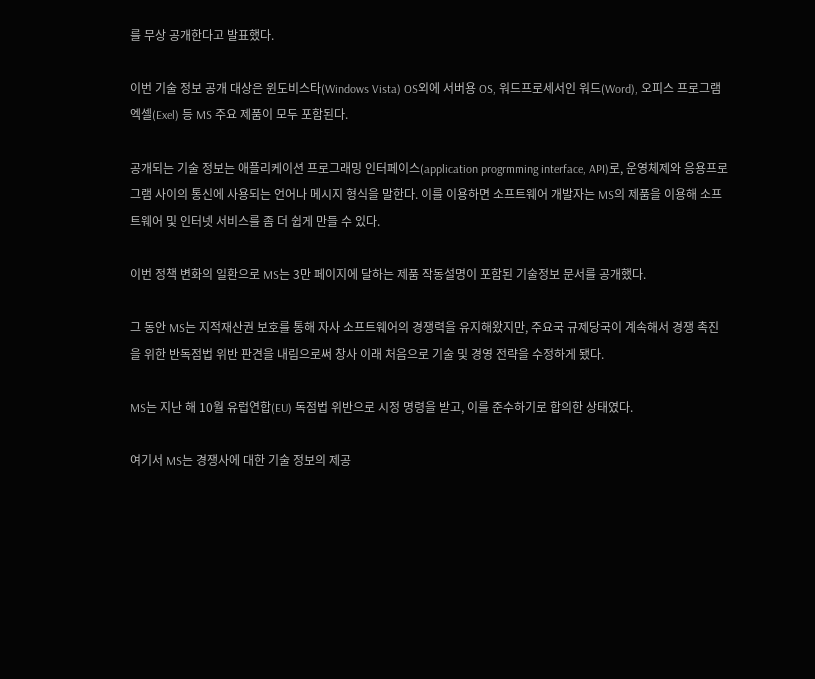를 무상 공개한다고 발표했다.

이번 기술 정보 공개 대상은 윈도비스타(Windows Vista) OS외에 서버용 OS, 워드프로세서인 워드(Word), 오피스 프로그램 엑셀(Exel) 등 MS 주요 제품이 모두 포함된다.

공개되는 기술 정보는 애플리케이션 프로그래밍 인터페이스(application progrmming interface, API)로, 운영체제와 응용프로그램 사이의 통신에 사용되는 언어나 메시지 형식을 말한다. 이를 이용하면 소프트웨어 개발자는 MS의 제품을 이용해 소프트웨어 및 인터넷 서비스를 좀 더 쉽게 만들 수 있다.

이번 정책 변화의 일환으로 MS는 3만 페이지에 달하는 제품 작동설명이 포함된 기술정보 문서를 공개했다.

그 동안 MS는 지적재산권 보호를 통해 자사 소프트웨어의 경쟁력을 유지해왔지만, 주요국 규제당국이 계속해서 경쟁 촉진을 위한 반독점법 위반 판견을 내림으로써 창사 이래 처음으로 기술 및 경영 전략을 수정하게 됐다.

MS는 지난 해 10월 유럽연합(EU) 독점법 위반으로 시정 명령을 받고, 이를 준수하기로 합의한 상태였다.

여기서 MS는 경쟁사에 대한 기술 정보의 제공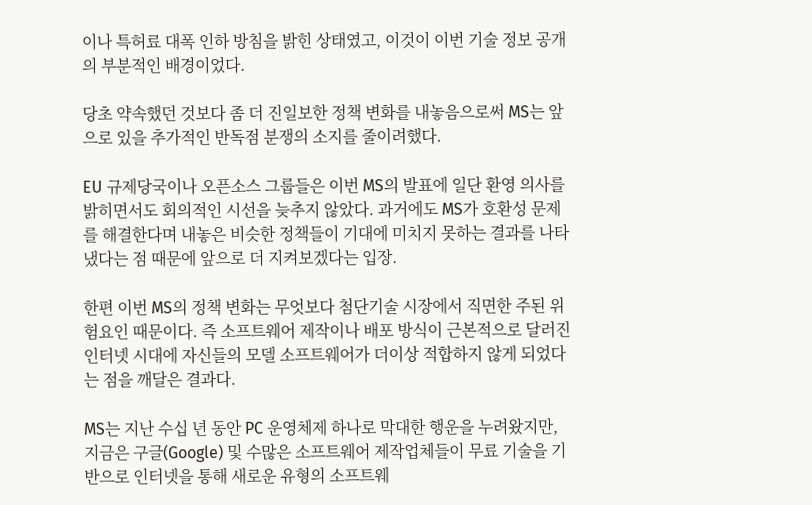이나 특허료 대폭 인하 방침을 밝힌 상태였고, 이것이 이번 기술 정보 공개의 부분적인 배경이었다.

당초 약속했던 것보다 좀 더 진일보한 정책 변화를 내놓음으로써 MS는 앞으로 있을 추가적인 반독점 분쟁의 소지를 줄이려했다.

EU 규제당국이나 오픈소스 그룹들은 이번 MS의 발표에 일단 환영 의사를 밝히면서도 회의적인 시선을 늦추지 않았다. 과거에도 MS가 호환성 문제를 해결한다며 내놓은 비슷한 정책들이 기대에 미치지 못하는 결과를 나타냈다는 점 때문에 앞으로 더 지켜보겠다는 입장.

한편 이번 MS의 정책 변화는 무엇보다 첨단기술 시장에서 직면한 주된 위험요인 때문이다. 즉 소프트웨어 제작이나 배포 방식이 근본적으로 달러진 인터넷 시대에 자신들의 모델 소프트웨어가 더이상 적합하지 않게 되었다는 점을 깨달은 결과다.

MS는 지난 수십 년 동안 PC 운영체제 하나로 막대한 행운을 누려왔지만, 지금은 구글(Google) 및 수많은 소프트웨어 제작업체들이 무료 기술을 기반으로 인터넷을 통해 새로운 유형의 소프트웨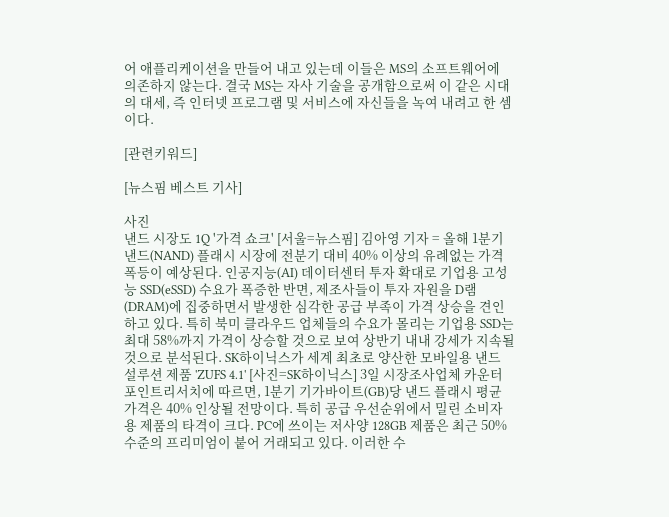어 애플리케이션을 만들어 내고 있는데 이들은 MS의 소프트웨어에 의존하지 않는다. 결국 MS는 자사 기술을 공개함으로써 이 같은 시대의 대세, 즉 인터넷 프로그램 및 서비스에 자신들을 녹여 내려고 한 셈이다.

[관련키워드]

[뉴스핌 베스트 기사]

사진
낸드 시장도 1Q '가격 쇼크' [서울=뉴스핌] 김아영 기자 = 올해 1분기 낸드(NAND) 플래시 시장에 전분기 대비 40% 이상의 유례없는 가격 폭등이 예상된다. 인공지능(AI) 데이터센터 투자 확대로 기업용 고성능 SSD(eSSD) 수요가 폭증한 반면, 제조사들이 투자 자원을 D램(DRAM)에 집중하면서 발생한 심각한 공급 부족이 가격 상승을 견인하고 있다. 특히 북미 클라우드 업체들의 수요가 몰리는 기업용 SSD는 최대 58%까지 가격이 상승할 것으로 보여 상반기 내내 강세가 지속될 것으로 분석된다. SK하이닉스가 세계 최초로 양산한 모바일용 낸드 설루션 제품 'ZUFS 4.1' [사진=SK하이닉스] 3일 시장조사업체 카운터포인트리서치에 따르면, 1분기 기가바이트(GB)당 낸드 플래시 평균 가격은 40% 인상될 전망이다. 특히 공급 우선순위에서 밀린 소비자용 제품의 타격이 크다. PC에 쓰이는 저사양 128GB 제품은 최근 50% 수준의 프리미엄이 붙어 거래되고 있다. 이러한 수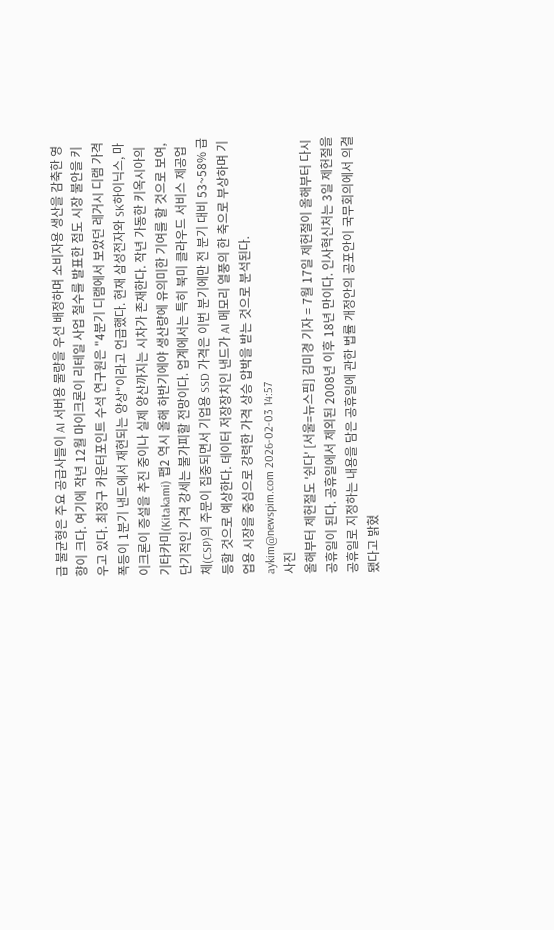급 불균형은 주요 공급사들이 AI 서버용 물량을 우선 배정하며 소비자용 생산을 감축한 영향이 크다. 여기에 작년 12월 마이크론이 리테일 사업 철수를 발표한 점도 시장 불안을 키우고 있다. 최정구 카운터포인트 수석 연구원은 "4분기 디램에서 보았던 레거시 디램 가격 폭등이 1분기 낸드에서 재현되는 양상"이라고 언급했다. 현재 삼성전자와 SK하이닉스, 마이크론이 증설을 추진 중이나 실제 양산까지는 시차가 존재한다. 작년 가동한 키옥시아의 기타카미(Kitakami) 팹2 역시 올해 하반기에야 생산량에 유의미한 기여를 할 것으로 보여, 단기적인 가격 강세는 불가피할 전망이다. 업계에서는 특히 북미 클라우드 서비스 제공업체(CSP)의 주문이 집중되면서 기업용 SSD 가격은 이번 분기에만 전 분기 대비 53~58% 급등할 것으로 예상한다. 데이터 저장장치인 낸드가 AI 메모리 열풍의 한 축으로 부상하며 기업용 시장을 중심으로 강력한 가격 상승 압박을 받는 것으로 분석된다. aykim@newspim.com 2026-02-03 14:57
사진
올해부터 제헌절도 '쉰다' [서울=뉴스핌] 김미경 기자 = 7월 17일 제헌절이 올해부터 다시 공휴일이 된다. 공휴일에서 제외된 2008년 이후 18년 만이다. 인사혁신처는 3일 제헌절을 공휴일로 지정하는 내용을 담은 공휴일에 관한 법률 개정안의 공포안이 국무회의에서 의결됐다고 밝혔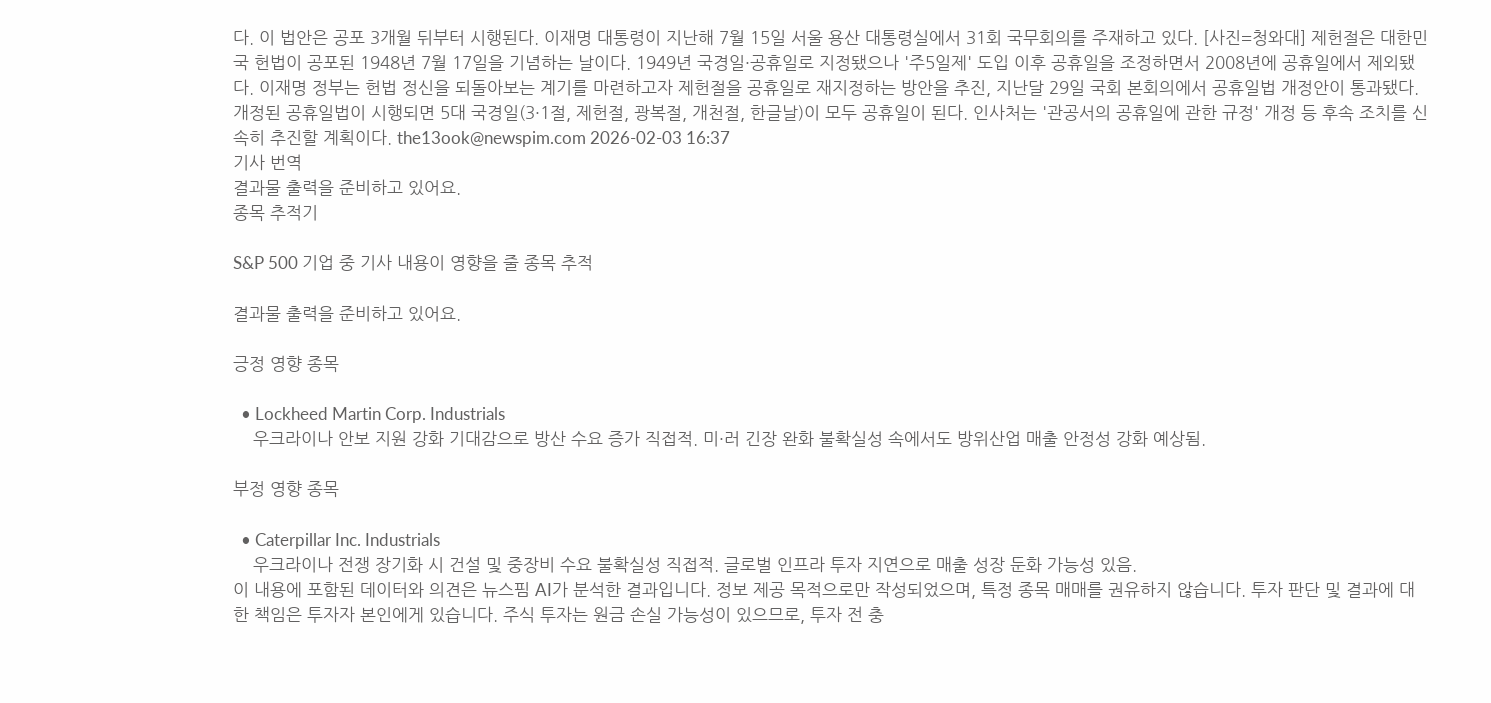다. 이 법안은 공포 3개월 뒤부터 시행된다. 이재명 대통령이 지난해 7월 15일 서울 용산 대통령실에서 31회 국무회의를 주재하고 있다. [사진=청와대] 제헌절은 대한민국 헌법이 공포된 1948년 7월 17일을 기념하는 날이다. 1949년 국경일·공휴일로 지정됐으나 '주5일제' 도입 이후 공휴일을 조정하면서 2008년에 공휴일에서 제외됐다. 이재명 정부는 헌법 정신을 되돌아보는 계기를 마련하고자 제헌절을 공휴일로 재지정하는 방안을 추진, 지난달 29일 국회 본회의에서 공휴일법 개정안이 통과됐다. 개정된 공휴일법이 시행되면 5대 국경일(3·1절, 제헌절, 광복절, 개천절, 한글날)이 모두 공휴일이 된다. 인사처는 '관공서의 공휴일에 관한 규정' 개정 등 후속 조치를 신속히 추진할 계획이다. the13ook@newspim.com 2026-02-03 16:37
기사 번역
결과물 출력을 준비하고 있어요.
종목 추적기

S&P 500 기업 중 기사 내용이 영향을 줄 종목 추적

결과물 출력을 준비하고 있어요.

긍정 영향 종목

  • Lockheed Martin Corp. Industrials
    우크라이나 안보 지원 강화 기대감으로 방산 수요 증가 직접적. 미·러 긴장 완화 불확실성 속에서도 방위산업 매출 안정성 강화 예상됨.

부정 영향 종목

  • Caterpillar Inc. Industrials
    우크라이나 전쟁 장기화 시 건설 및 중장비 수요 불확실성 직접적. 글로벌 인프라 투자 지연으로 매출 성장 둔화 가능성 있음.
이 내용에 포함된 데이터와 의견은 뉴스핌 AI가 분석한 결과입니다. 정보 제공 목적으로만 작성되었으며, 특정 종목 매매를 권유하지 않습니다. 투자 판단 및 결과에 대한 책임은 투자자 본인에게 있습니다. 주식 투자는 원금 손실 가능성이 있으므로, 투자 전 충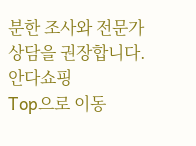분한 조사와 전문가 상담을 권장합니다.
안다쇼핑
Top으로 이동